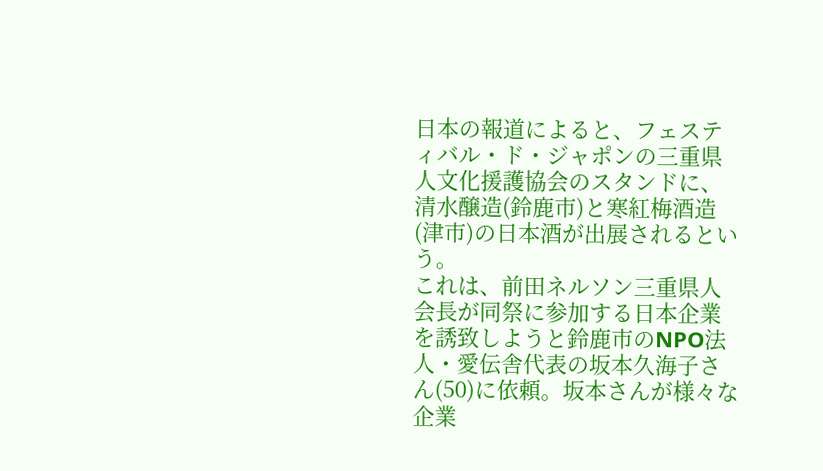日本の報道によると、フェスティバル・ド・ジャポンの三重県人文化援護協会のスタンドに、清水醸造(鈴鹿市)と寒紅梅酒造(津市)の日本酒が出展されるという。
これは、前田ネルソン三重県人会長が同祭に参加する日本企業を誘致しようと鈴鹿市のNPO法人・愛伝舎代表の坂本久海子さん(50)に依頼。坂本さんが様々な企業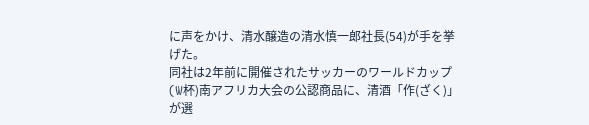に声をかけ、清水醸造の清水慎一郎社長(54)が手を挙げた。
同社は2年前に開催されたサッカーのワールドカップ(W杯)南アフリカ大会の公認商品に、清酒「作(ざく)」が選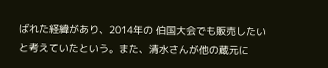ばれた経緯があり、2014年の 伯国大会でも販売したいと考えていたという。また、清水さんが他の蔵元に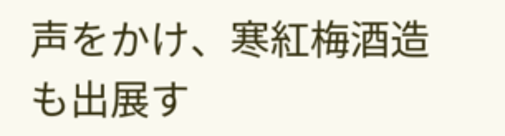声をかけ、寒紅梅酒造も出展す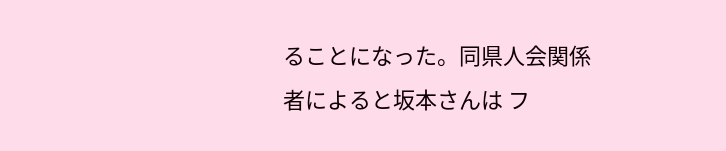ることになった。同県人会関係者によると坂本さんは フ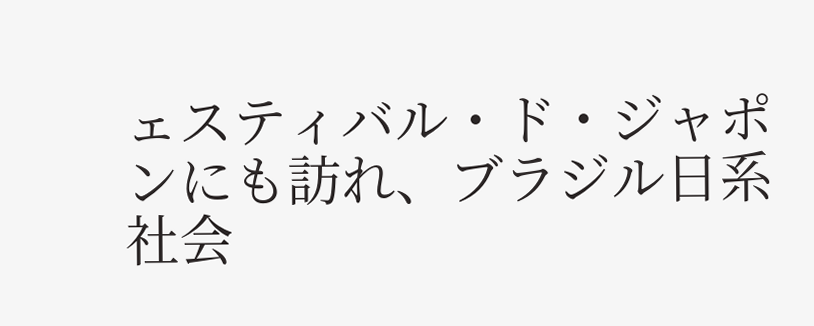ェスティバル・ド・ジャポンにも訪れ、ブラジル日系社会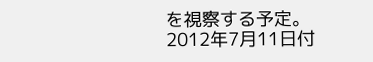を視察する予定。
2012年7月11日付